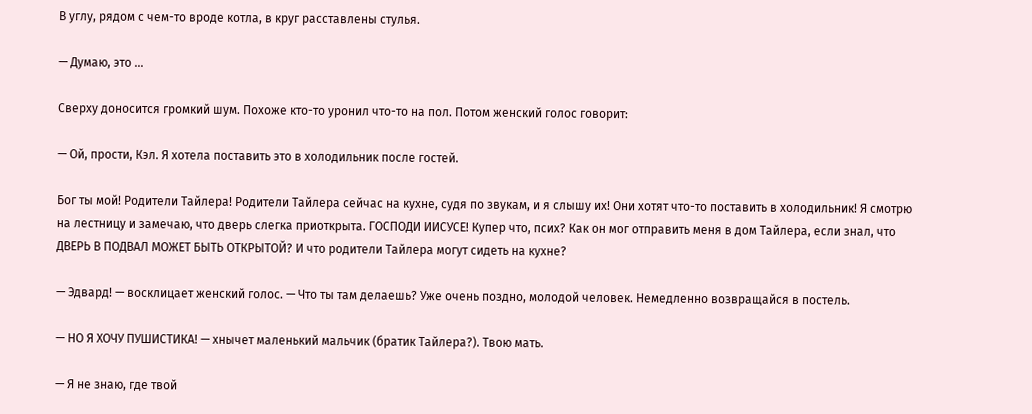В углу, рядом с чем-то вроде котла, в круг расставлены стулья.

— Думаю, это …

Сверху доносится громкий шум. Похоже кто-то уронил что-то на пол. Потом женский голос говорит:

— Ой, прости, Кэл. Я хотела поставить это в холодильник после гостей.

Бог ты мой! Родители Тайлера! Родители Тайлера сейчас на кухне, судя по звукам, и я слышу их! Они хотят что-то поставить в холодильник! Я смотрю на лестницу и замечаю, что дверь слегка приоткрыта. ГОСПОДИ ИИСУСЕ! Купер что, псих? Как он мог отправить меня в дом Тайлера, если знал, что ДВЕРЬ В ПОДВАЛ МОЖЕТ БЫТЬ ОТКРЫТОЙ? И что родители Тайлера могут сидеть на кухне?

— Эдвард! — восклицает женский голос. — Что ты там делаешь? Уже очень поздно, молодой человек. Немедленно возвращайся в постель.

— НО Я ХОЧУ ПУШИСТИКА! — хнычет маленький мальчик (братик Тайлера?). Твою мать.

— Я не знаю, где твой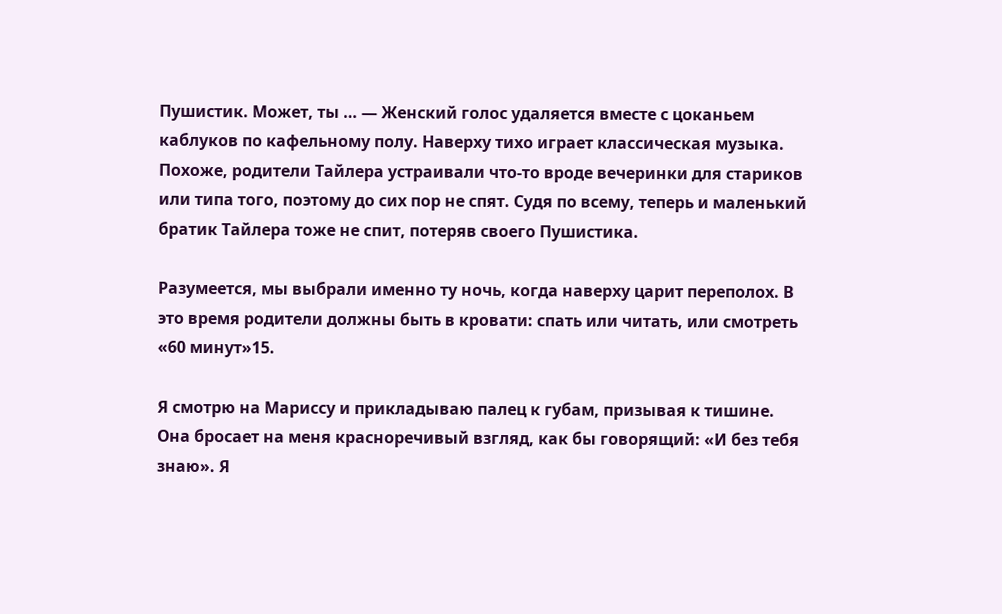Пушистик. Может, ты … — Женский голос удаляется вместе с цоканьем каблуков по кафельному полу. Наверху тихо играет классическая музыка. Похоже, родители Тайлера устраивали что-то вроде вечеринки для стариков или типа того, поэтому до сих пор не спят. Судя по всему, теперь и маленький братик Тайлера тоже не спит, потеряв своего Пушистика.

Разумеется, мы выбрали именно ту ночь, когда наверху царит переполох. В это время родители должны быть в кровати: спать или читать, или смотреть «60 минут»15.

Я смотрю на Мариссу и прикладываю палец к губам, призывая к тишине. Она бросает на меня красноречивый взгляд, как бы говорящий: «И без тебя знаю». Я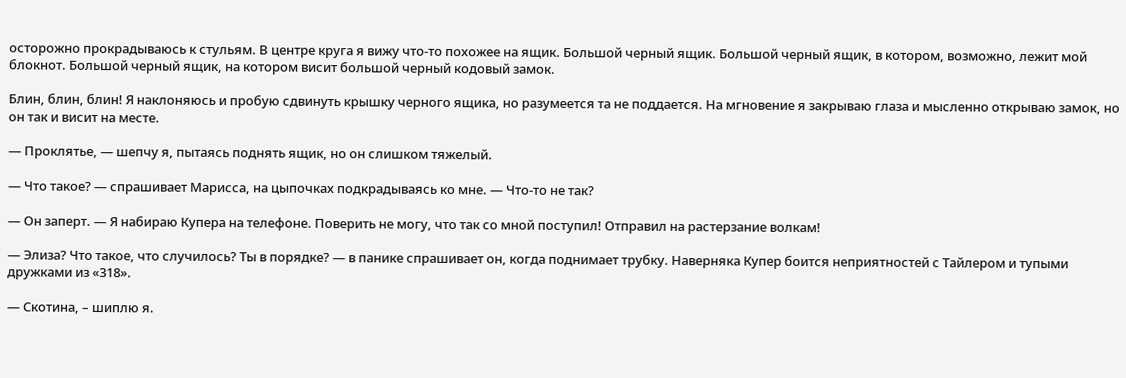осторожно прокрадываюсь к стульям. В центре круга я вижу что-то похожее на ящик. Большой черный ящик. Большой черный ящик, в котором, возможно, лежит мой блокнот. Большой черный ящик, на котором висит большой черный кодовый замок.

Блин, блин, блин! Я наклоняюсь и пробую сдвинуть крышку черного ящика, но разумеется та не поддается. На мгновение я закрываю глаза и мысленно открываю замок, но он так и висит на месте.

— Проклятье, — шепчу я, пытаясь поднять ящик, но он слишком тяжелый.

— Что такое? — спрашивает Марисса, на цыпочках подкрадываясь ко мне. — Что-то не так?

— Он заперт. — Я набираю Купера на телефоне. Поверить не могу, что так со мной поступил! Отправил на растерзание волкам!

— Элиза? Что такое, что случилось? Ты в порядке? — в панике спрашивает он, когда поднимает трубку. Наверняка Купер боится неприятностей с Тайлером и тупыми дружками из «318».

— Скотина, – шиплю я.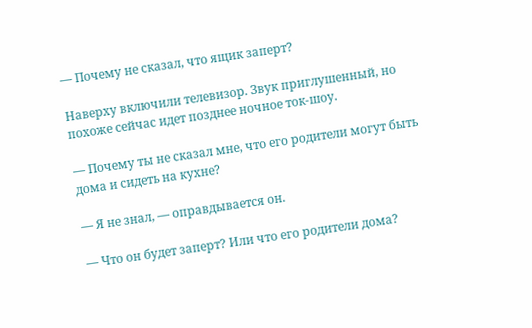— Почему не сказал, что ящик заперт?

Наверху включили телевизор. Звук приглушенный, но похоже сейчас идет позднее ночное ток-шоу.

— Почему ты не сказал мне, что его родители могут быть дома и сидеть на кухне?

— Я не знал, — оправдывается он.

— Что он будет заперт? Или что его родители дома?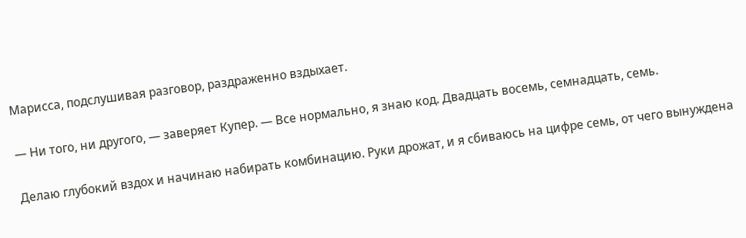Марисса, подслушивая разговор, раздраженно вздыхает.

— Ни того, ни другого, — заверяет Купер. — Все нормально, я знаю код. Двадцать восемь, семнадцать, семь.

Делаю глубокий вздох и начинаю набирать комбинацию. Руки дрожат, и я сбиваюсь на цифре семь, от чего вынуждена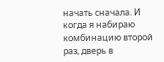начать сначала. И когда я набираю комбинацию второй раз, дверь в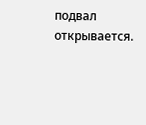подвал открывается.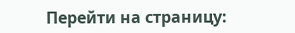Перейти на страницу: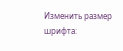Изменить размер шрифта: